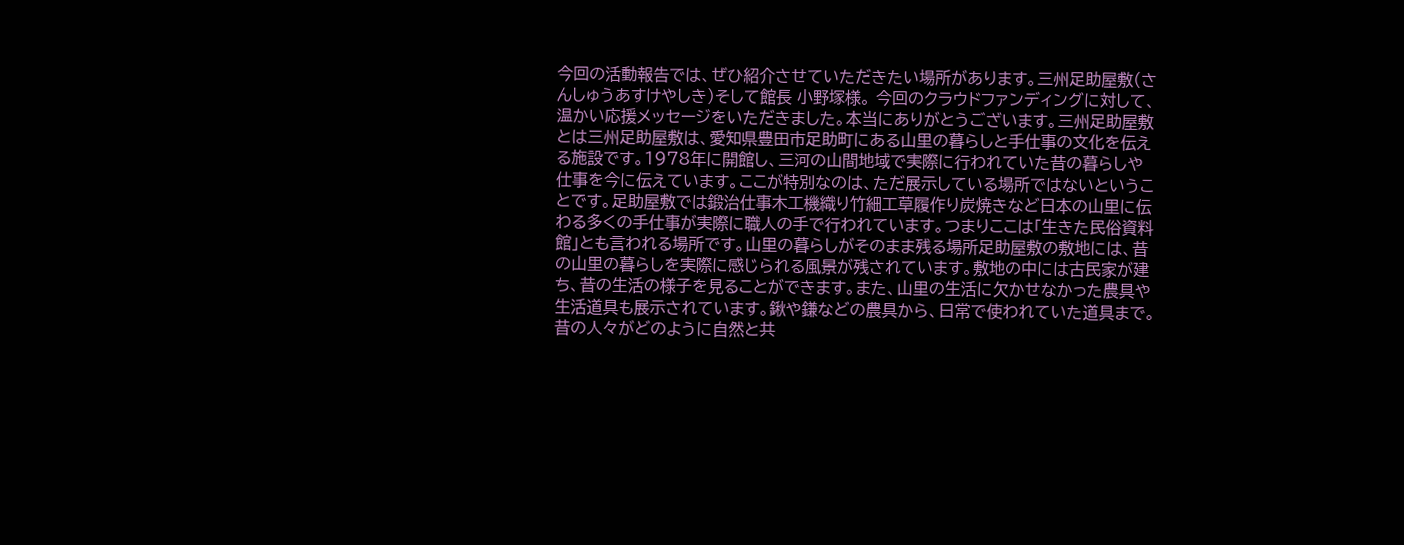今回の活動報告では、ぜひ紹介させていただきたい場所があります。三州足助屋敷(さんしゅうあすけやしき)そして館長 小野塚様。 今回のクラウドファンディングに対して、温かい応援メッセージをいただきました。本当にありがとうございます。三州足助屋敷とは三州足助屋敷は、愛知県豊田市足助町にある山里の暮らしと手仕事の文化を伝える施設です。1978年に開館し、三河の山間地域で実際に行われていた昔の暮らしや仕事を今に伝えています。ここが特別なのは、ただ展示している場所ではないということです。足助屋敷では鍛治仕事木工機織り竹細工草履作り炭焼きなど日本の山里に伝わる多くの手仕事が実際に職人の手で行われています。つまりここは「生きた民俗資料館」とも言われる場所です。山里の暮らしがそのまま残る場所足助屋敷の敷地には、昔の山里の暮らしを実際に感じられる風景が残されています。敷地の中には古民家が建ち、昔の生活の様子を見ることができます。また、山里の生活に欠かせなかった農具や生活道具も展示されています。鍬や鎌などの農具から、日常で使われていた道具まで。昔の人々がどのように自然と共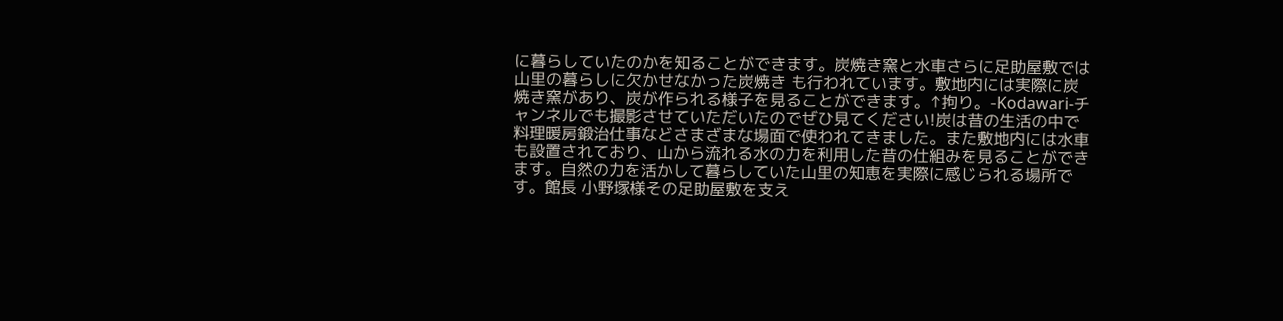に暮らしていたのかを知ることができます。炭焼き窯と水車さらに足助屋敷では山里の暮らしに欠かせなかった炭焼き も行われています。敷地内には実際に炭焼き窯があり、炭が作られる様子を見ることができます。↑拘り。-Kodawari-チャンネルでも撮影させていただいたのでぜひ見てください!炭は昔の生活の中で料理暖房鍛治仕事などさまざまな場面で使われてきました。また敷地内には水車も設置されており、山から流れる水の力を利用した昔の仕組みを見ることができます。自然の力を活かして暮らしていた山里の知恵を実際に感じられる場所です。館長 小野塚様その足助屋敷を支え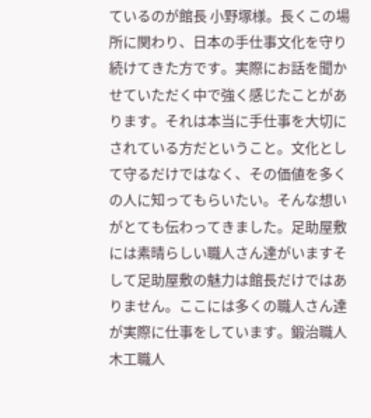ているのが館長 小野塚様。長くこの場所に関わり、日本の手仕事文化を守り続けてきた方です。実際にお話を聞かせていただく中で強く感じたことがあります。それは本当に手仕事を大切にされている方だということ。文化として守るだけではなく、その価値を多くの人に知ってもらいたい。そんな想いがとても伝わってきました。足助屋敷には素晴らしい職人さん達がいますそして足助屋敷の魅力は館長だけではありません。ここには多くの職人さん達が実際に仕事をしています。鍛治職人木工職人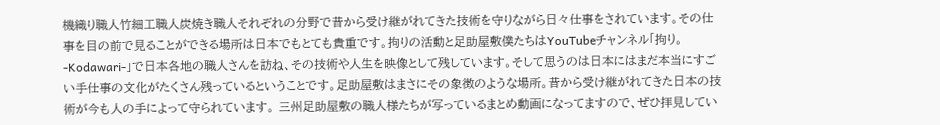機織り職人竹細工職人炭焼き職人それぞれの分野で昔から受け継がれてきた技術を守りながら日々仕事をされています。その仕事を目の前で見ることができる場所は日本でもとても貴重です。拘りの活動と足助屋敷僕たちはYouTubeチャンネル「拘り。-Kodawari-」で日本各地の職人さんを訪ね、その技術や人生を映像として残しています。そして思うのは日本にはまだ本当にすごい手仕事の文化がたくさん残っているということです。足助屋敷はまさにその象徴のような場所。昔から受け継がれてきた日本の技術が今も人の手によって守られています。 三州足助屋敷の職人様たちが写っているまとめ動画になってますので、ぜひ拝見してい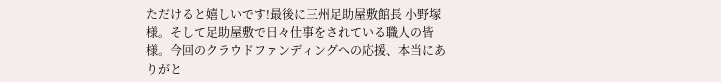ただけると嬉しいです!最後に三州足助屋敷館長 小野塚様。そして足助屋敷で日々仕事をされている職人の皆様。今回のクラウドファンディングへの応援、本当にありがと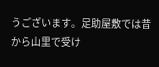うございます。足助屋敷では昔から山里で受け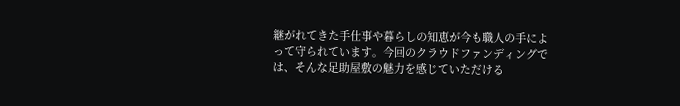継がれてきた手仕事や暮らしの知恵が今も職人の手によって守られています。今回のクラウドファンディングでは、そんな足助屋敷の魅力を感じていただける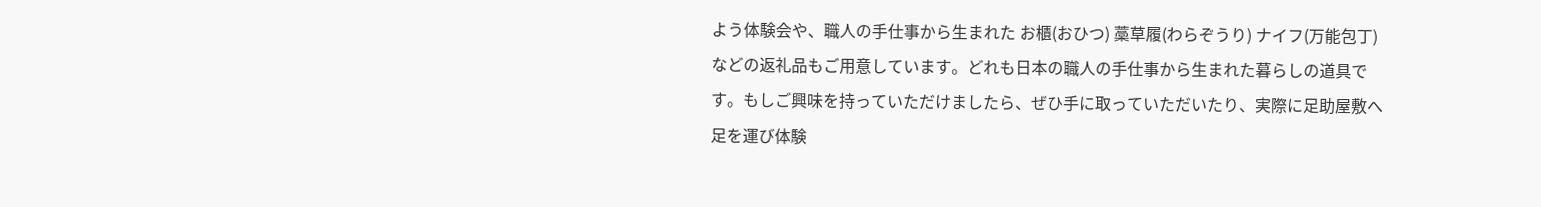よう体験会や、職人の手仕事から生まれた お櫃(おひつ) 藁草履(わらぞうり) ナイフ(万能包丁) などの返礼品もご用意しています。どれも日本の職人の手仕事から生まれた暮らしの道具です。もしご興味を持っていただけましたら、ぜひ手に取っていただいたり、実際に足助屋敷へ足を運び体験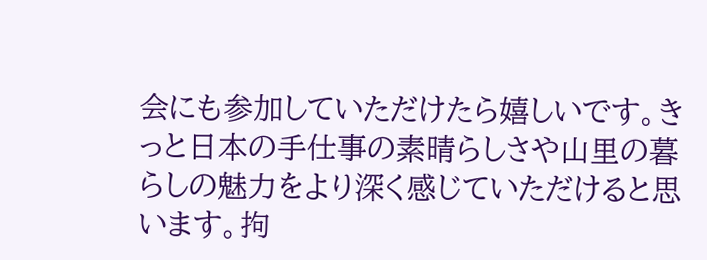会にも参加していただけたら嬉しいです。きっと日本の手仕事の素晴らしさや山里の暮らしの魅力をより深く感じていただけると思います。拘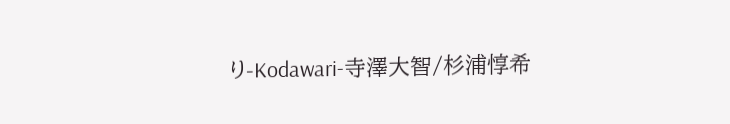り-Kodawari-寺澤大智/杉浦惇希